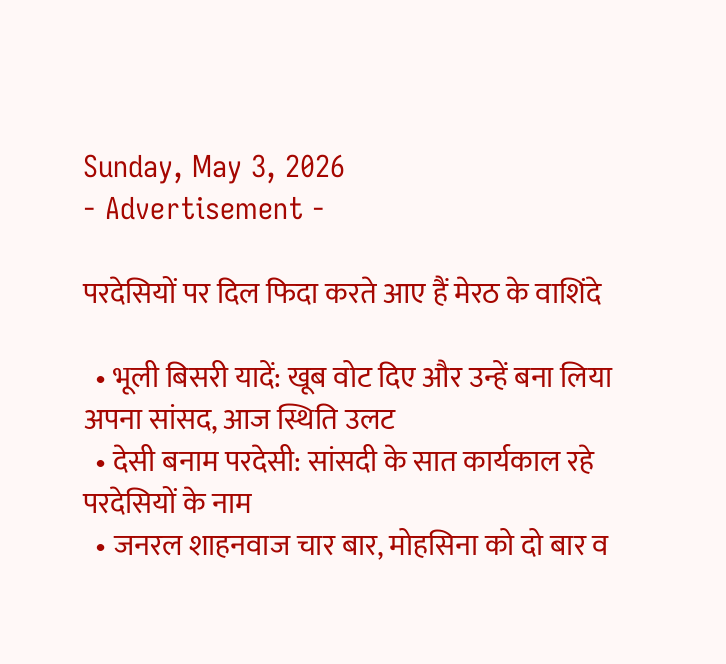Sunday, May 3, 2026
- Advertisement -

परदेसियों पर दिल फिदा करते आए हैं मेरठ के वाशिंदे

  • भूली बिसरी यादें: खूब वोट दिए और उन्हें बना लिया अपना सांसद, आज स्थिति उलट
  • देसी बनाम परदेसी: सांसदी के सात कार्यकाल रहे परदेसियों के नाम
  • जनरल शाहनवाज चार बार, मोहसिना को दो बार व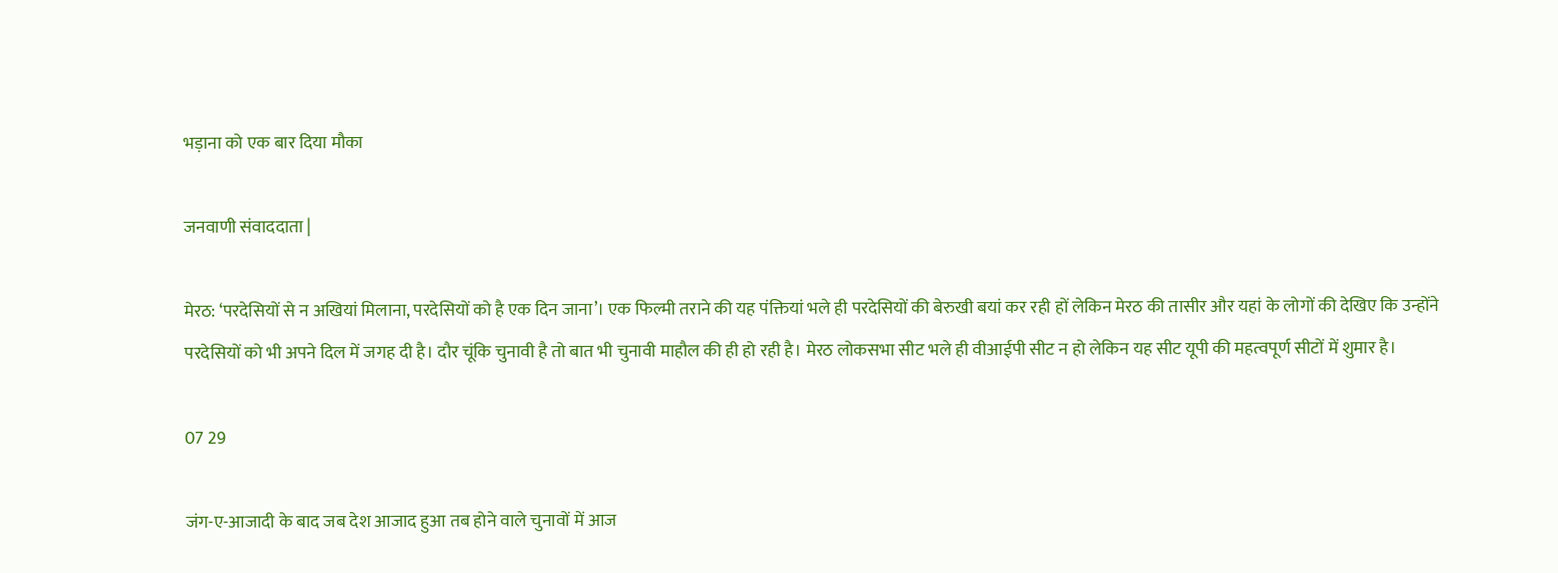भड़ाना को एक बार दिया मौका

जनवाणी संवाददाता |

मेरठ: ‘परदेसियों से न अखियां मिलाना, परदेसियों को है एक दिन जाना’। एक फिल्मी तराने की यह पंक्तियां भले ही परदेसियों की बेरुखी बयां कर रही हों लेकिन मेरठ की तासीर और यहां के लोगों की देखिए कि उन्होंने परदेसियों को भी अपने दिल में जगह दी है। दौर चूंकि चुनावी है तो बात भी चुनावी माहौल की ही हो रही है। मेरठ लोकसभा सीट भले ही वीआईपी सीट न हो लेकिन यह सीट यूपी की महत्वपूर्ण सीटों में शुमार है।

07 29

जंग-ए-आजादी के बाद जब देश आजाद हुआ तब होने वाले चुनावों में आज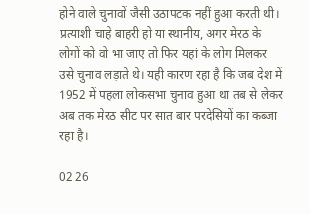होने वाले चुनावों जैसी उठापटक नहीं हुआ करती थी। प्रत्याशी चाहे बाहरी हो या स्थानीय, अगर मेरठ के लोगों को वो भा जाए तो फिर यहां के लोग मिलकर उसे चुनाव लड़ाते थे। यही कारण रहा है कि जब देश में 1952 में पहला लोकसभा चुनाव हुआ था तब से लेकर अब तक मेरठ सीट पर सात बार परदेसियों का कब्जा रहा है।

02 26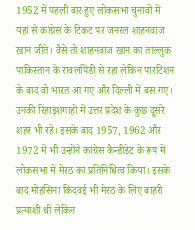1952 में पहली बार हुए लोकसभा चुनावों में यहां से कांग्रेस के टिकट पर जनरल शाहनवाज खान जीते। वैसे तो शाहनवाज खान का ताल्लुक पाकिस्तान के रावलपिंडी से रहा लेकिन पारटिशन के बाद वो भारत आ गए और दिल्ली में बस गए। उनकी रिहाइशगाहों में उत्तर प्रदेश के कुछ दूसरे शहर भी रहे। इसके बाद 1957, 1962 और 1972 में भी उन्होंने कांग्रेस कैन्डीडेट के रूप में लोकसभा में मेरठ का प्रतिनिधित्व किया। इसके बाद मोहसिना किदवई भी मेरठ के लिए बाहरी प्रत्याशी थीं लेकिन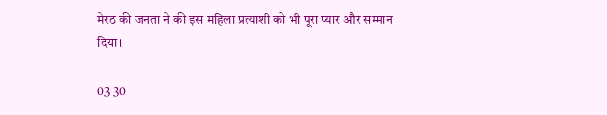मेरठ की जनता ने की इस महिला प्रत्याशी को भी पूरा प्यार और सम्मान दिया।

03 30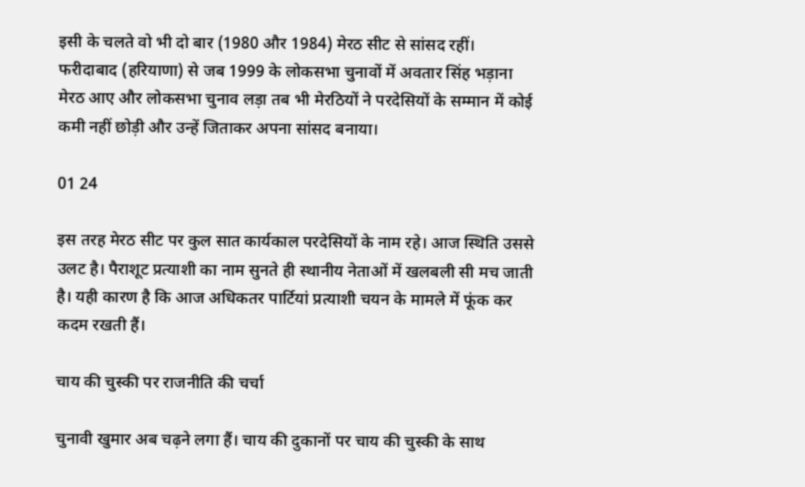इसी के चलते वो भी दो बार (1980 और 1984) मेरठ सीट से सांसद रहीं। फरीदाबाद (हरियाणा) से जब 1999 के लोकसभा चुनावों में अवतार सिंह भड़ाना मेरठ आए और लोकसभा चुनाव लड़ा तब भी मेरठियों ने परदेसियों के सम्मान में कोई कमी नहीं छोड़ी और उन्हें जिताकर अपना सांसद बनाया।

01 24

इस तरह मेरठ सीट पर कुल सात कार्यकाल परदेसियों के नाम रहे। आज स्थिति उससे उलट है। पैराशूट प्रत्याशी का नाम सुनते ही स्थानीय नेताओं में खलबली सी मच जाती है। यही कारण है कि आज अधिकतर पार्टियां प्रत्याशी चयन के मामले में फूंक कर कदम रखती हैं।

चाय की चुस्की पर राजनीति की चर्चा

चुनावी खुमार अब चढ़ने लगा हैं। चाय की दुकानों पर चाय की चुस्की के साथ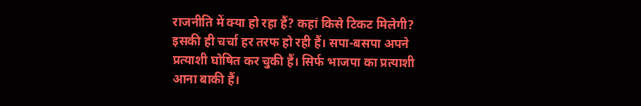राजनीति में क्या हो रहा हैं? कहां किसे टिकट मिलेगी? इसकी ही चर्चा हर तरफ हो रही हैं। सपा-बसपा अपने प्रत्याशी घोषित कर चुकी हैं। सिर्फ भाजपा का प्रत्याशी आना बाकी हैं।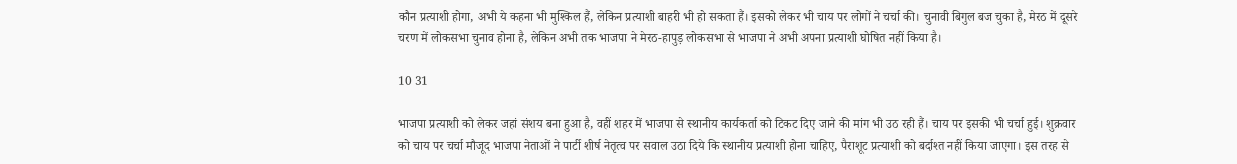कौन प्रत्याशी होगा, अभी ये कहना भी मुश्किल हैं, लेकिन प्रत्याशी बाहरी भी हो सकता हैं। इसको लेकर भी चाय पर लोगों ने चर्चा की। चुनावी बिगुल बज चुका है, मेरठ में दूसरे चरण में लोकसभा चुनाव होना है, लेकिन अभी तक भाजपा ने मेरठ-हापुड़ लोकसभा से भाजपा ने अभी अपना प्रत्याशी घोषित नहीं किया है।

10 31

भाजपा प्रत्याशी को लेकर जहां संशय बना हुआ है, वहीं शहर में भाजपा से स्थानीय कार्यकर्ता को टिकट दिए जाने की मांग भी उठ रही हैं। चाय पर इसकी भी चर्चा हुई। शुक्रवार को चाय पर चर्चा मौजूद भाजपा नेताओं ने पार्टी शीर्ष नेतृत्व पर सवाल उठा दिये कि स्थानीय प्रत्याशी होना चाहिए, पैराशूट प्रत्याशी को बर्दाश्त नहीं किया जाएगा। इस तरह से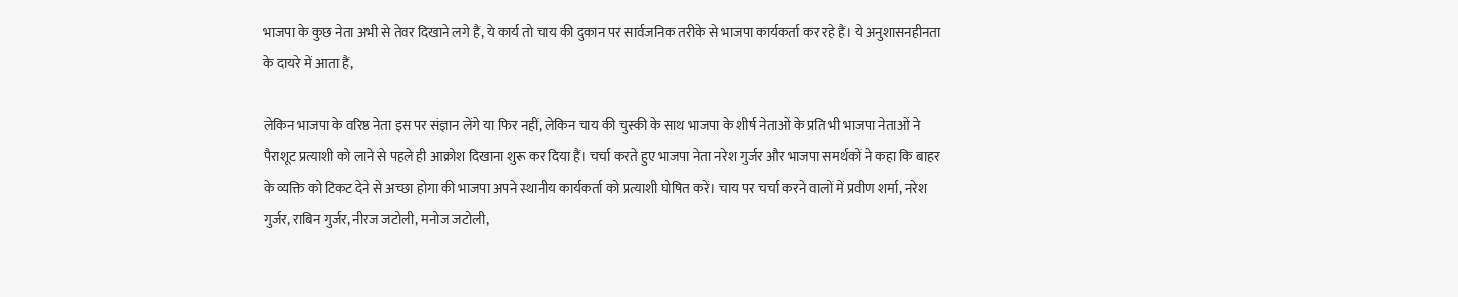भाजपा के कुछ नेता अभी से तेवर दिखाने लगे हैं, ये कार्य तो चाय की दुकान पर सार्वजनिक तरीके से भाजपा कार्यकर्ता कर रहे हैं। ये अनुशासनहीनता के दायरे में आता हैं,

लेकिन भाजपा के वरिष्ठ नेता इस पर संज्ञान लेंगे या फिर नहीं, लेकिन चाय की चुस्की के साथ भाजपा के शीर्ष नेताओं के प्रति भी भाजपा नेताओं ने पैराशूट प्रत्याशी को लाने से पहले ही आक्रोश दिखाना शुरू कर दिया हैं। चर्चा करते हुए भाजपा नेता नरेश गुर्जर और भाजपा समर्थकों ने कहा कि बाहर के व्यक्ति को टिकट देने से अच्छा होगा की भाजपा अपने स्थानीय कार्यकर्ता को प्रत्याशी घोषित करें। चाय पर चर्चा करने वालों में प्रवीण शर्मा, नरेश गुर्जर, राबिन गुर्जर, नीरज जटोली, मनोज जटोली,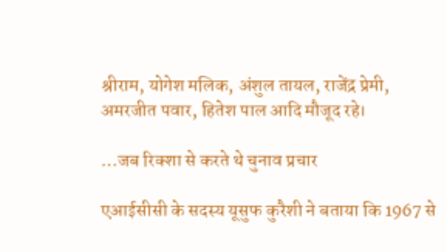श्रीराम, योगेश मलिक, अंशुल तायल, राजेंद्र प्रेमी, अमरजीत पवार, हितेश पाल आदि मौजूद रहे।

…जब रिक्शा से करते थे चुनाव प्रचार

एआईसीसी के सदस्य यूसुफ कुरैशी ने बताया कि 1967 से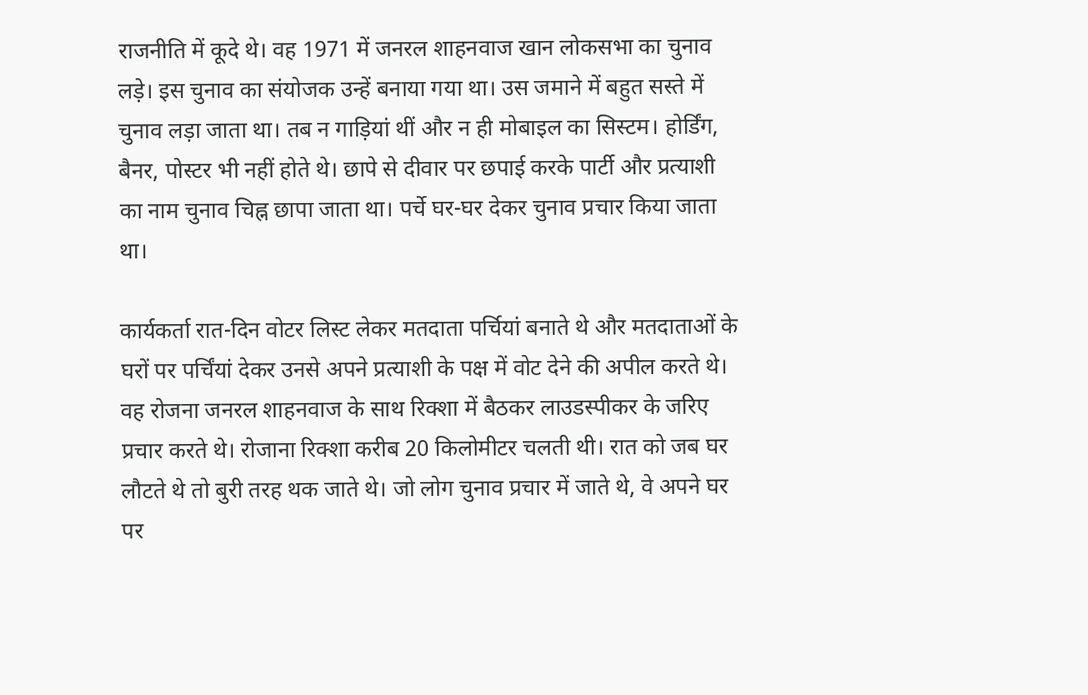राजनीति में कूदे थे। वह 1971 में जनरल शाहनवाज खान लोकसभा का चुनाव लड़े। इस चुनाव का संयोजक उन्हें बनाया गया था। उस जमाने में बहुत सस्ते में चुनाव लड़ा जाता था। तब न गाड़ियां थीं और न ही मोबाइल का सिस्टम। होर्डिंग, बैनर, पोस्टर भी नहीं होते थे। छापे से दीवार पर छपाई करके पार्टी और प्रत्याशी का नाम चुनाव चिह्न छापा जाता था। पर्चे घर-घर देकर चुनाव प्रचार किया जाता था।

कार्यकर्ता रात-दिन वोटर लिस्ट लेकर मतदाता पर्चियां बनाते थे और मतदाताओं के घरों पर पर्चिंयां देकर उनसे अपने प्रत्याशी के पक्ष में वोट देने की अपील करते थे। वह रोजना जनरल शाहनवाज के साथ रिक्शा में बैठकर लाउडस्पीकर के जरिए प्रचार करते थे। रोजाना रिक्शा करीब 20 किलोमीटर चलती थी। रात को जब घर लौटते थे तो बुरी तरह थक जाते थे। जो लोग चुनाव प्रचार में जाते थे, वे अपने घर पर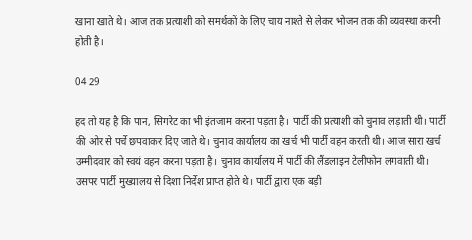खाना खाते थे। आज तक प्रत्याशी को समर्थकों के लिए चाय नाश्ते से लेकर भोजन तक की व्यवस्था करनी होती है।

04 29

हद तो यह है कि पान, सिगरेट का भी इंतजाम करना पड़ता है। पार्टी की प्रत्याशी को चुनाव लड़ाती थी। पार्टी की ओर से पर्चे छपवाकर दिए जाते थे। चुनाव कार्यालय का खर्च भी पार्टी वहन करती थी। आज सारा खर्च उम्मीदवार को स्वयं वहन करना पड़ता है। चुनाव कार्यालय में पार्टी की लैंडलाइन टेलीफोन लगवाती थी। उसपर पार्टी मुख्यालय से दिशा निर्देश प्राप्त होते थे। पार्टी द्वारा एक बड़ी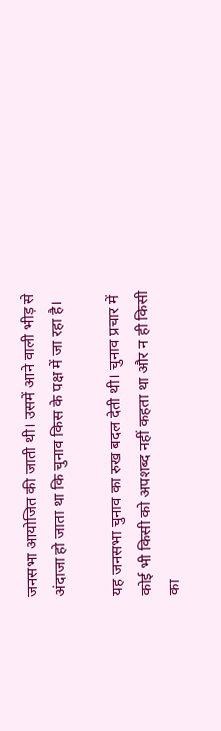जनसभा आयोजित की जाती थी। उसमें आने वाली भीड़ से अंदाजा हो जाता था कि चुनाव किस के पक्ष में जा रहा है।

यह जनसभा चुनाव का रुख बदल देती थी। चुनाव प्रचार में कोई भी किसी को अपशब्द नहीं कहता था और न ही किसी का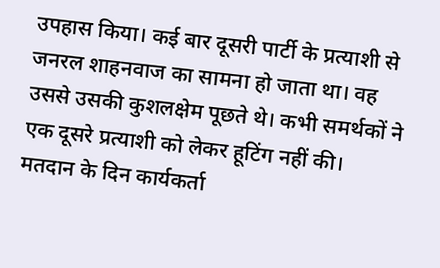उपहास किया। कई बार दूसरी पार्टी के प्रत्याशी से जनरल शाहनवाज का सामना हो जाता था। वह उससे उसकी कुशलक्षेम पूछते थे। कभी समर्थकों ने एक दूसरे प्रत्याशी को लेकर हूटिंग नहीं की। मतदान के दिन कार्यकर्ता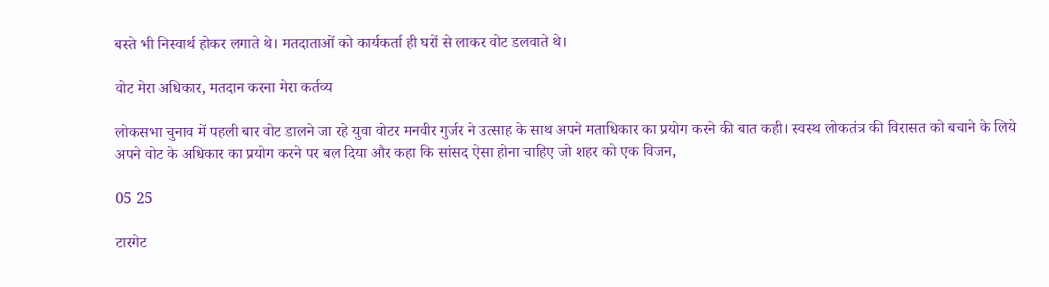बस्ते भी निस्वार्थ होकर लगाते थे। मतदाताओं को कार्यकर्ता ही घरों से लाकर वोट डलवाते थे।

वोट मेरा अधिकार, मतदान करना मेरा कर्तव्य

लोकसभा चुनाव में पहली बार वोट डालने जा रहे युवा वोटर मनवीर गुर्जर ने उत्साह के साथ अपने मताधिकार का प्रयोग करने की बात कही। स्वस्थ लोकतंत्र की विरासत को बचाने के लिये अपने वोट के अधिकार का प्रयोग करने पर बल दिया और कहा कि सांसद ऐसा होना चाहिए जो शहर को एक विजन,

05 25

टारगेट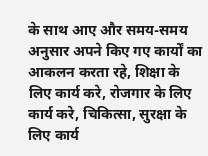के साथ आए और समय-समय अनुसार अपने किए गए कार्यों का आकलन करता रहे, शिक्षा के लिए कार्य करे, रोजगार के लिए कार्य करे, चिकित्सा, सुरक्षा के लिए कार्य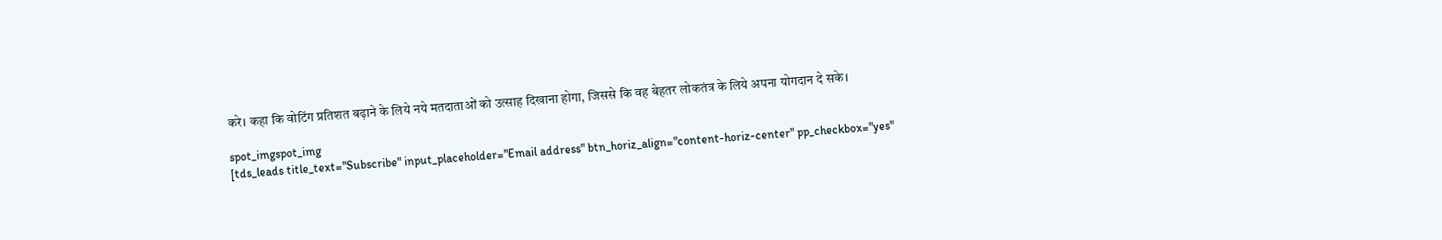करे। कहा कि वोटिंग प्रतिशत बढ़ाने के लिये नये मतदाताओं को उत्साह दिखाना होगा, जिससे कि वह बेहतर लोकतंत्र के लिये अपना योगदान दे सके।

spot_imgspot_img
[tds_leads title_text="Subscribe" input_placeholder="Email address" btn_horiz_align="content-horiz-center" pp_checkbox="yes"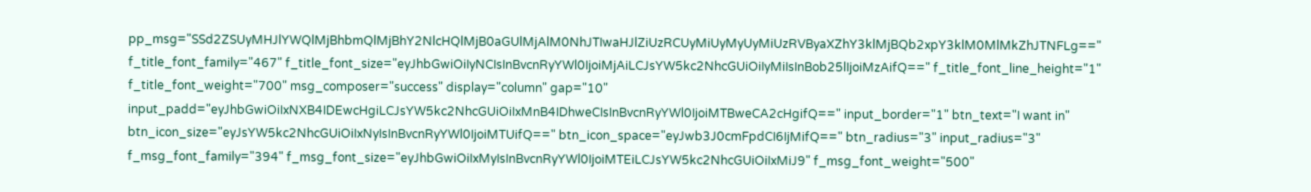pp_msg="SSd2ZSUyMHJlYWQlMjBhbmQlMjBhY2NlcHQlMjB0aGUlMjAlM0NhJTIwaHJlZiUzRCUyMiUyMyUyMiUzRVByaXZhY3klMjBQb2xpY3klM0MlMkZhJTNFLg==" f_title_font_family="467" f_title_font_size="eyJhbGwiOiIyNCIsInBvcnRyYWl0IjoiMjAiLCJsYW5kc2NhcGUiOiIyMiIsInBob25lIjoiMzAifQ==" f_title_font_line_height="1" f_title_font_weight="700" msg_composer="success" display="column" gap="10" input_padd="eyJhbGwiOiIxNXB4IDEwcHgiLCJsYW5kc2NhcGUiOiIxMnB4IDhweCIsInBvcnRyYWl0IjoiMTBweCA2cHgifQ==" input_border="1" btn_text="I want in" btn_icon_size="eyJsYW5kc2NhcGUiOiIxNyIsInBvcnRyYWl0IjoiMTUifQ==" btn_icon_space="eyJwb3J0cmFpdCI6IjMifQ==" btn_radius="3" input_radius="3" f_msg_font_family="394" f_msg_font_size="eyJhbGwiOiIxMyIsInBvcnRyYWl0IjoiMTEiLCJsYW5kc2NhcGUiOiIxMiJ9" f_msg_font_weight="500"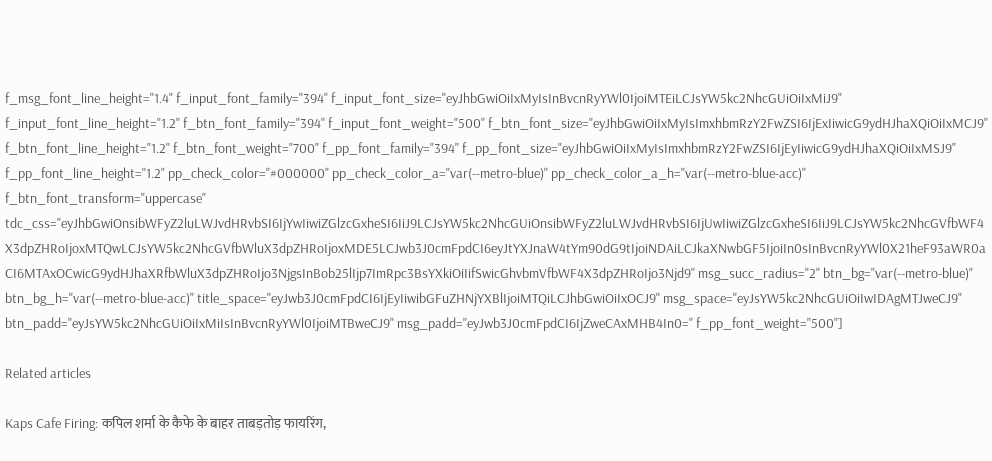f_msg_font_line_height="1.4" f_input_font_family="394" f_input_font_size="eyJhbGwiOiIxMyIsInBvcnRyYWl0IjoiMTEiLCJsYW5kc2NhcGUiOiIxMiJ9" f_input_font_line_height="1.2" f_btn_font_family="394" f_input_font_weight="500" f_btn_font_size="eyJhbGwiOiIxMyIsImxhbmRzY2FwZSI6IjExIiwicG9ydHJhaXQiOiIxMCJ9" f_btn_font_line_height="1.2" f_btn_font_weight="700" f_pp_font_family="394" f_pp_font_size="eyJhbGwiOiIxMyIsImxhbmRzY2FwZSI6IjEyIiwicG9ydHJhaXQiOiIxMSJ9" f_pp_font_line_height="1.2" pp_check_color="#000000" pp_check_color_a="var(--metro-blue)" pp_check_color_a_h="var(--metro-blue-acc)" f_btn_font_transform="uppercase" tdc_css="eyJhbGwiOnsibWFyZ2luLWJvdHRvbSI6IjYwIiwiZGlzcGxheSI6IiJ9LCJsYW5kc2NhcGUiOnsibWFyZ2luLWJvdHRvbSI6IjUwIiwiZGlzcGxheSI6IiJ9LCJsYW5kc2NhcGVfbWF4X3dpZHRoIjoxMTQwLCJsYW5kc2NhcGVfbWluX3dpZHRoIjoxMDE5LCJwb3J0cmFpdCI6eyJtYXJnaW4tYm90dG9tIjoiNDAiLCJkaXNwbGF5IjoiIn0sInBvcnRyYWl0X21heF93aWR0aCI6MTAxOCwicG9ydHJhaXRfbWluX3dpZHRoIjo3NjgsInBob25lIjp7ImRpc3BsYXkiOiIifSwicGhvbmVfbWF4X3dpZHRoIjo3Njd9" msg_succ_radius="2" btn_bg="var(--metro-blue)" btn_bg_h="var(--metro-blue-acc)" title_space="eyJwb3J0cmFpdCI6IjEyIiwibGFuZHNjYXBlIjoiMTQiLCJhbGwiOiIxOCJ9" msg_space="eyJsYW5kc2NhcGUiOiIwIDAgMTJweCJ9" btn_padd="eyJsYW5kc2NhcGUiOiIxMiIsInBvcnRyYWl0IjoiMTBweCJ9" msg_padd="eyJwb3J0cmFpdCI6IjZweCAxMHB4In0=" f_pp_font_weight="500"]

Related articles

Kaps Cafe Firing: कपिल शर्मा के कैफे के बाहर ताबड़तोड़ फायरिंग,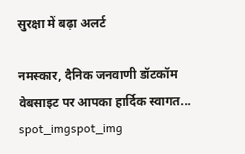सुरक्षा में बढ़ा अलर्ट

नमस्कार, दैनिक जनवाणी डॉटकॉम वेबसाइट पर आपका हार्दिक स्वागत...
spot_imgspot_img